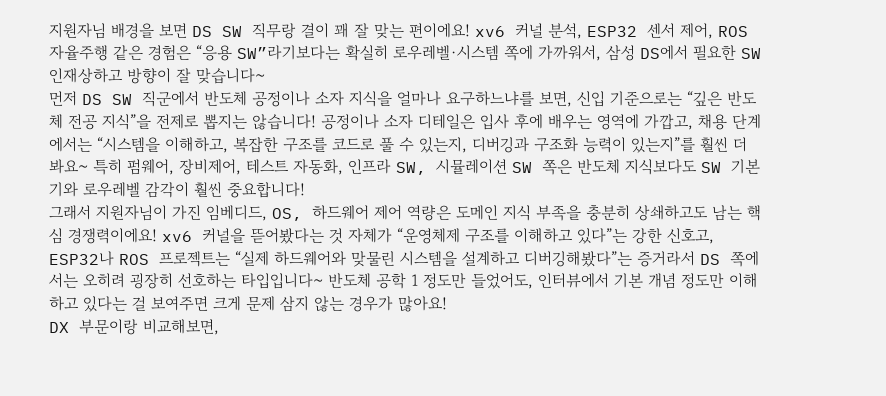지원자님 배경을 보면 DS SW 직무랑 결이 꽤 잘 맞는 편이에요! xv6 커널 분석, ESP32 센서 제어, ROS 자율주행 같은 경험은 “응용 SW”라기보다는 확실히 로우레벨·시스템 쪽에 가까워서, 삼성 DS에서 필요한 SW 인재상하고 방향이 잘 맞습니다~
먼저 DS SW 직군에서 반도체 공정이나 소자 지식을 얼마나 요구하느냐를 보면, 신입 기준으로는 “깊은 반도체 전공 지식”을 전제로 뽑지는 않습니다! 공정이나 소자 디테일은 입사 후에 배우는 영역에 가깝고, 채용 단계에서는 “시스템을 이해하고, 복잡한 구조를 코드로 풀 수 있는지, 디버깅과 구조화 능력이 있는지”를 훨씬 더 봐요~ 특히 펌웨어, 장비제어, 테스트 자동화, 인프라 SW, 시뮬레이션 SW 쪽은 반도체 지식보다도 SW 기본기와 로우레벨 감각이 훨씬 중요합니다!
그래서 지원자님이 가진 임베디드, OS, 하드웨어 제어 역량은 도메인 지식 부족을 충분히 상쇄하고도 남는 핵심 경쟁력이에요! xv6 커널을 뜯어봤다는 것 자체가 “운영체제 구조를 이해하고 있다”는 강한 신호고, ESP32나 ROS 프로젝트는 “실제 하드웨어와 맞물린 시스템을 설계하고 디버깅해봤다”는 증거라서 DS 쪽에서는 오히려 굉장히 선호하는 타입입니다~ 반도체 공학 1 정도만 들었어도, 인터뷰에서 기본 개념 정도만 이해하고 있다는 걸 보여주면 크게 문제 삼지 않는 경우가 많아요!
DX 부문이랑 비교해보면,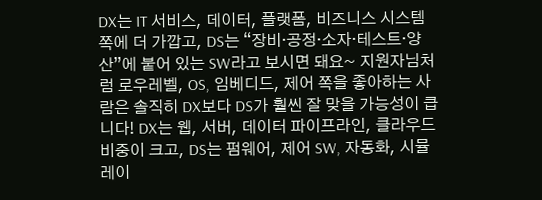DX는 IT 서비스, 데이터, 플랫폼, 비즈니스 시스템 쪽에 더 가깝고, DS는 “장비·공정·소자·테스트·양산”에 붙어 있는 SW라고 보시면 돼요~ 지원자님처럼 로우레벨, OS, 임베디드, 제어 쪽을 좋아하는 사람은 솔직히 DX보다 DS가 훨씬 잘 맞을 가능성이 큽니다! DX는 웹, 서버, 데이터 파이프라인, 클라우드 비중이 크고, DS는 펌웨어, 제어 SW, 자동화, 시뮬레이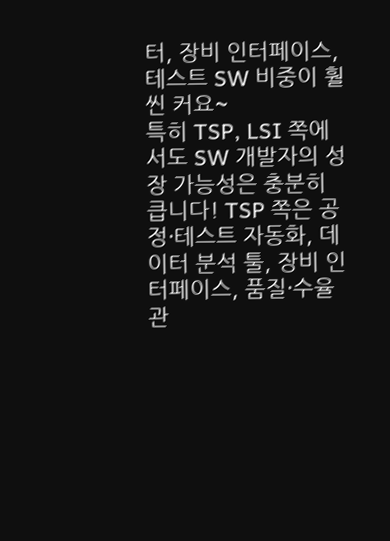터, 장비 인터페이스, 테스트 SW 비중이 훨씬 커요~
특히 TSP, LSI 쪽에서도 SW 개발자의 성장 가능성은 충분히 큽니다! TSP 쪽은 공정·테스트 자동화, 데이터 분석 툴, 장비 인터페이스, 품질·수율 관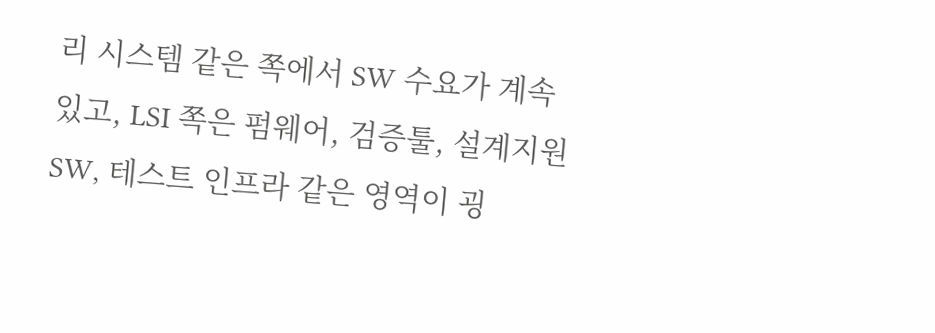리 시스템 같은 쪽에서 SW 수요가 계속 있고, LSI 쪽은 펌웨어, 검증툴, 설계지원 SW, 테스트 인프라 같은 영역이 굉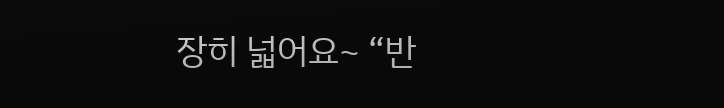장히 넓어요~ “반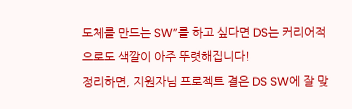도체를 만드는 SW”를 하고 싶다면 DS는 커리어적으로도 색깔이 아주 뚜렷해집니다!
정리하면, 지원자님 프로젝트 결은 DS SW에 잘 맞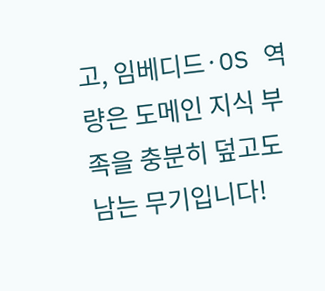고, 임베디드·OS 역량은 도메인 지식 부족을 충분히 덮고도 남는 무기입니다!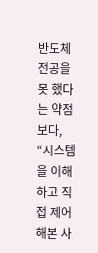반도체 전공을 못 했다는 약점보다, “시스템을 이해하고 직접 제어해본 사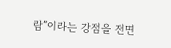람”이라는 강점을 전면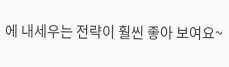에 내세우는 전략이 훨씬 좋아 보여요~